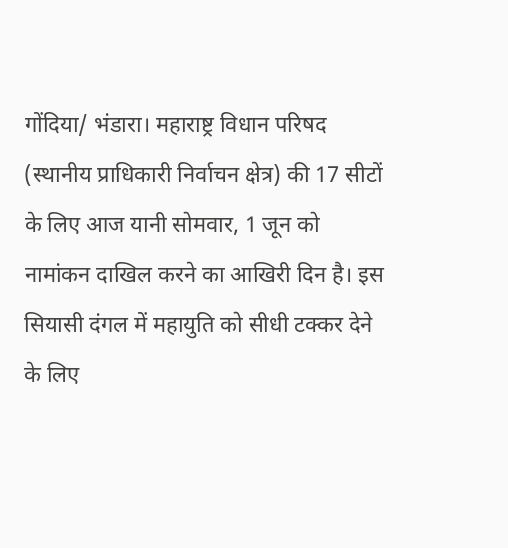गोंदिया/ भंडारा। महाराष्ट्र विधान परिषद (स्थानीय प्राधिकारी निर्वाचन क्षेत्र) की 17 सीटों के लिए आज यानी सोमवार, 1 जून को नामांकन दाखिल करने का आखिरी दिन है। इस सियासी दंगल में महायुति को सीधी टक्कर देने के लिए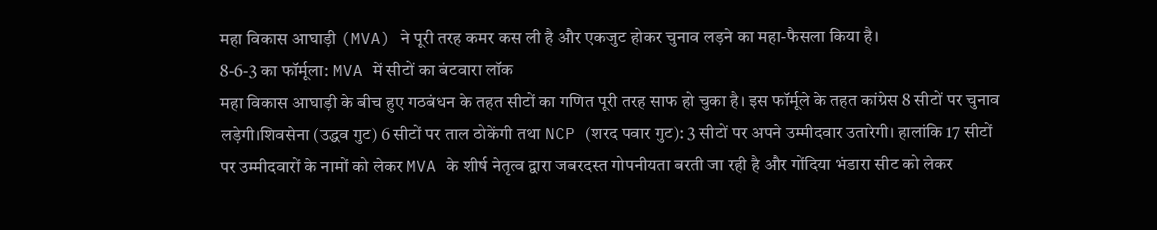महा विकास आघाड़ी (MVA) ने पूरी तरह कमर कस ली है और एकजुट होकर चुनाव लड़ने का महा-फैसला किया है।
8-6-3 का फॉर्मूला: MVA में सीटों का बंटवारा लॉक
महा विकास आघाड़ी के बीच हुए गठबंधन के तहत सीटों का गणित पूरी तरह साफ हो चुका है। इस फॉर्मूले के तहत कांग्रेस 8 सीटों पर चुनाव लड़ेगी।शिवसेना (उद्धव गुट) 6 सीटों पर ताल ठोकेंगी तथा NCP (शरद पवार गुट): 3 सीटों पर अपने उम्मीदवार उतारेगी। हालांकि 17 सीटों पर उम्मीदवारों के नामों को लेकर MVA के शीर्ष नेतृत्व द्वारा जबरदस्त गोपनीयता बरती जा रही है और गोंदिया भंडारा सीट को लेकर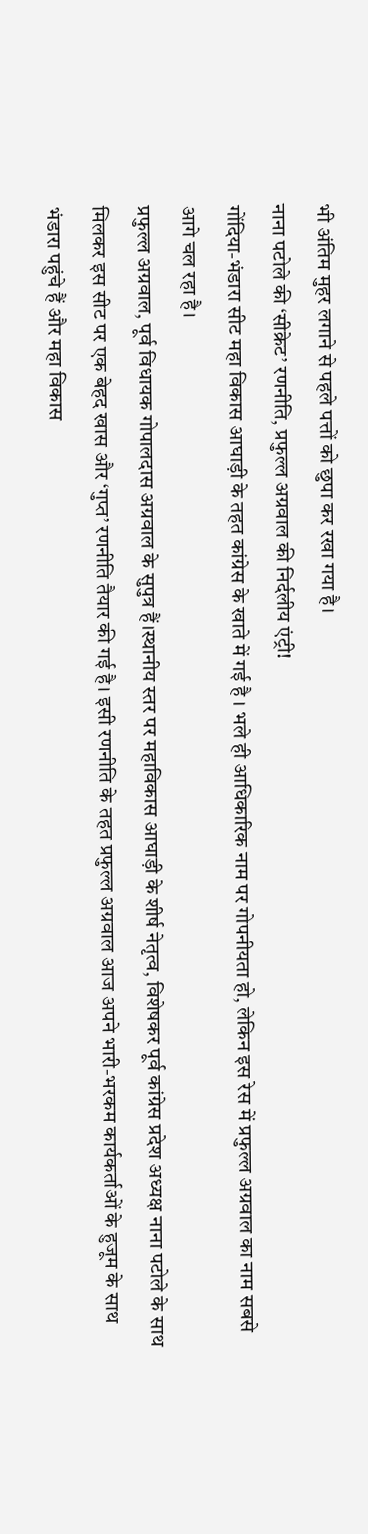भी अंतिम मुहर लगाने से पहले पत्तों को छुपा कर रखा गया है।
नाना पटोले की ‘सीक्रेट’ रणनीति, प्रफुल्ल अग्रवाल की निर्दलीय एंट्री!
गोंदिया-भंडारा सीट महा विकास आघाड़ी के तहत कांग्रेस के खाते में गई है । भले ही आधिकारिक नाम पर गोपनीयता हो, लेकिन इस रेस में प्रफुल्ल अग्रवाल का नाम सबसे आगे चल रहा है।
प्रफुल्ल अग्रवाल, पूर्व विधायक गोपालदास अग्रवाल के सुपुत्र हैं।स्थानीय स्तर पर महाविकास आघाड़ी के शीर्ष नेतृत्व, विशेषकर पूर्व कांग्रेस प्रदेश अध्यक्ष नाना पटोले के साथ मिलकर इस सीट पर एक बेहद खास और ‘गुप्त’ रणनीति तैयार की गई है। इसी रणनीति के तहत प्रफुल्ल अग्रवाल आज अपने भारी-भरकम कार्यकर्ताओं के हुजूम के साथ भंडारा पहुंचे हैं और महा विकास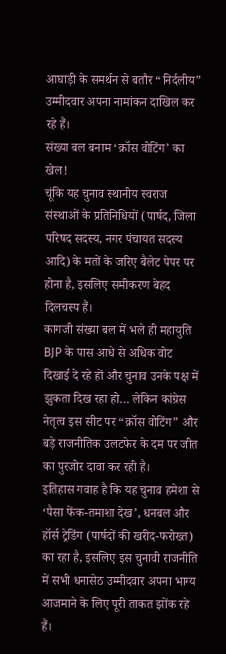आघाड़ी के समर्थन से बतौर “निर्दलीय” उम्मीदवार अपना नामांकन दाखिल कर रहे हैं।
संख्या बल बनाम ‘क्रॉस वोटिंग’ का खेल!
चूंकि यह चुनाव स्थानीय स्वराज संस्थाओं के प्रतिनिधियों (पार्षद, जिला परिषद सदस्य, नगर पंचायत सदस्य आदि) के मतों के जरिए बैलेट पेपर पर होना है, इसलिए समीकरण बेहद दिलचस्प हैं।
कागजी संख्या बल में भले ही महायुति BJP के पास आधे से अधिक वोट दिखाई दे रहे हों और चुनाव उनके पक्ष में झुकता दिख रहा हो… लेकिन कांग्रेस नेतृत्व इस सीट पर “क्रॉस वोटिंग” और बड़े राजनीतिक उलटफेर के दम पर जीत का पुरजोर दावा कर रही है।
इतिहास गवाह है कि यह चुनाव हमेशा से ‘पैसा फेंक-तमाशा देख’, धनबल और हॉर्स ट्रेडिंग (पार्षदों की खरीद-फरोख्त) का रहा है, इसलिए इस चुनावी राजनीति में सभी धनासेठ उम्मीदवार अपना भाग्य आजमाने के लिए पूरी ताकत झोंक रहे हैं।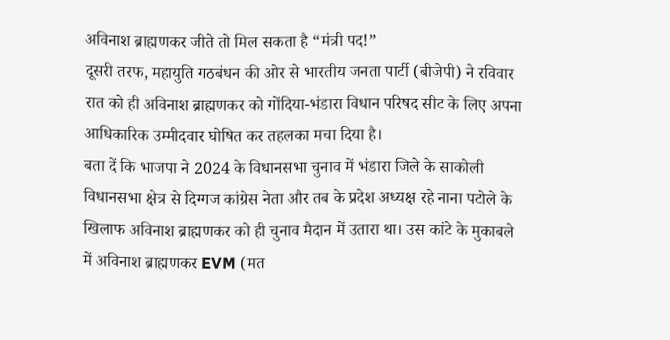अविनाश ब्राह्मणकर जीते तो मिल सकता है “मंत्री पद!”
दूसरी तरफ, महायुति गठबंधन की ओर से भारतीय जनता पार्टी (बीजेपी) ने रविवार रात को ही अविनाश ब्राह्मणकर को गोंदिया-भंडारा विधान परिषद सीट के लिए अपना आधिकारिक उम्मीदवार घोषित कर तहलका मचा दिया है।
बता दें कि भाजपा ने 2024 के विधानसभा चुनाव में भंडारा जिले के साकोली विधानसभा क्षेत्र से दिग्गज कांग्रेस नेता और तब के प्रदेश अध्यक्ष रहे नाना पटोले के खिलाफ अविनाश ब्राह्मणकर को ही चुनाव मैदान में उतारा था। उस कांटे के मुकाबले में अविनाश ब्राह्मणकर EVM (मत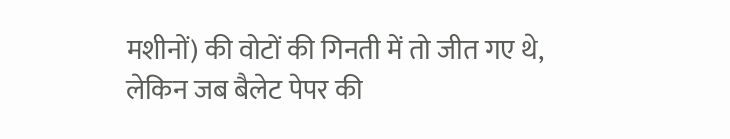मशीनों) की वोटों की गिनती में तो जीत गए थे, लेकिन जब बैलेट पेपर की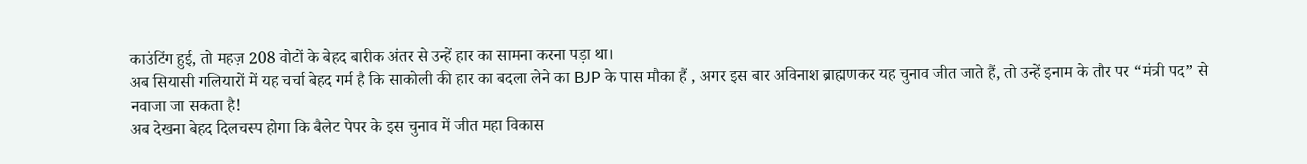काउंटिंग हुई, तो महज़ 208 वोटों के बेहद बारीक अंतर से उन्हें हार का सामना करना पड़ा था।
अब सियासी गलियारों में यह चर्चा बेहद गर्म है कि साकोली की हार का बदला लेने का BJP के पास मौका हैं , अगर इस बार अविनाश ब्राह्मणकर यह चुनाव जीत जाते हैं, तो उन्हें इनाम के तौर पर “मंत्री पद” से नवाजा जा सकता है!
अब देखना बेहद दिलचस्प होगा कि बैलेट पेपर के इस चुनाव में जीत महा विकास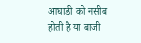आघाडी को नसीब होती है या बाजी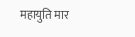महायुति मार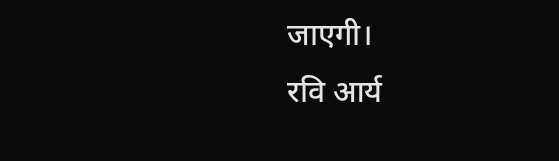जाएगी।
रवि आर्य